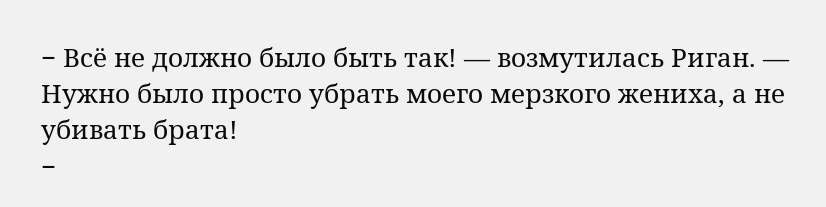− Всё не должно было быть так! — возмутилась Риган. — Нужно было просто убрать моего мерзкого жениха, а не убивать брата!
−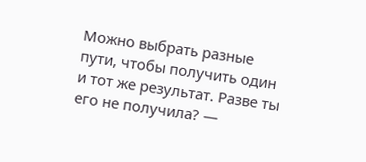Можно выбрать разные пути, чтобы получить один и тот же результат. Разве ты его не получила? —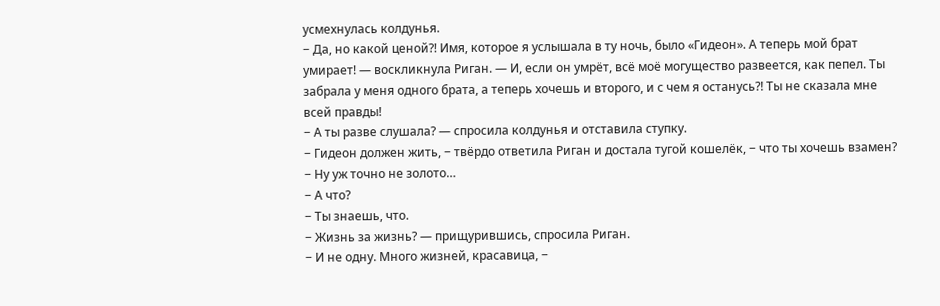усмехнулась колдунья.
− Да, но какой ценой?! Имя, которое я услышала в ту ночь, было «Гидеон». А теперь мой брат умирает! — воскликнула Риган. — И, если он умрёт, всё моё могущество развеется, как пепел. Ты забрала у меня одного брата, а теперь хочешь и второго, и с чем я останусь?! Ты не сказала мне всей правды!
− А ты разве слушала? — спросила колдунья и отставила ступку.
− Гидеон должен жить, − твёрдо ответила Риган и достала тугой кошелёк, − что ты хочешь взамен?
− Ну уж точно не золото…
− А что?
− Ты знаешь, что.
− Жизнь за жизнь? — прищурившись, спросила Риган.
− И не одну. Много жизней, красавица, −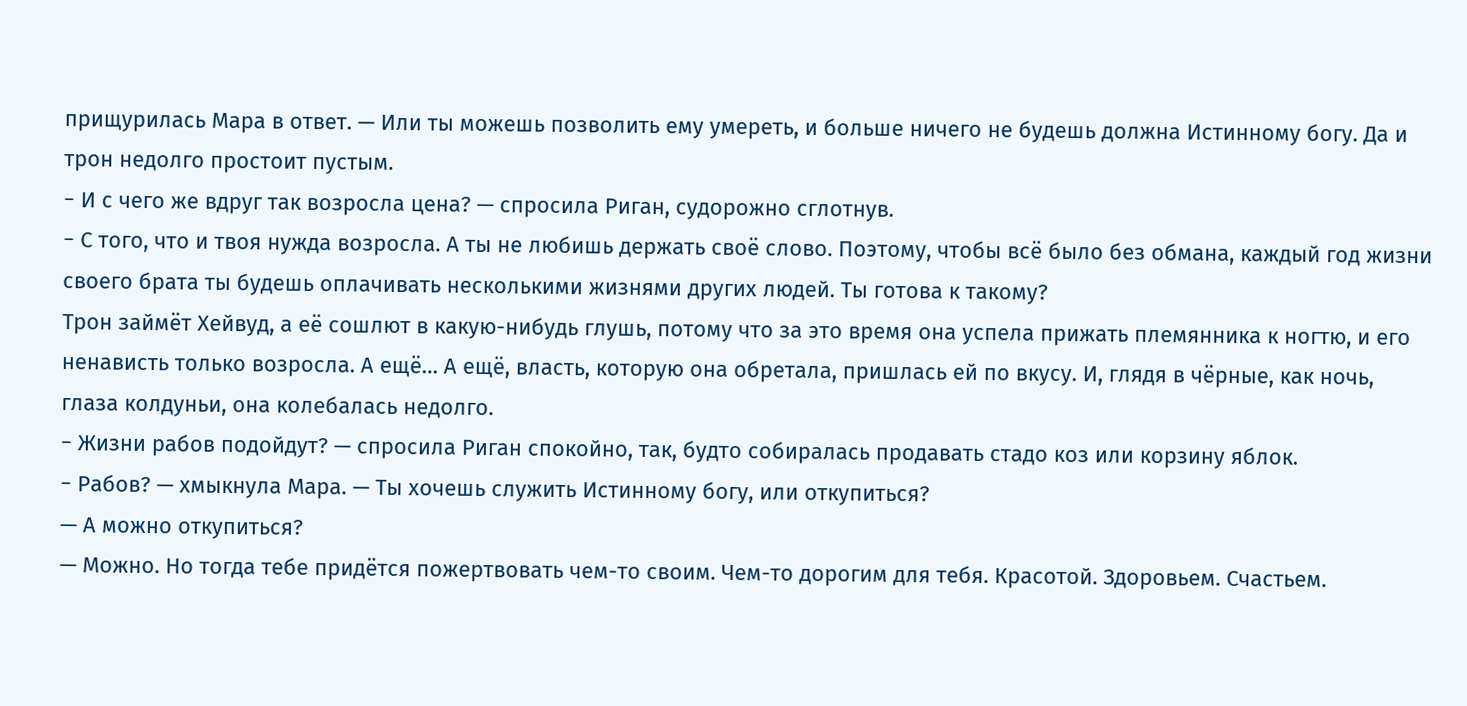прищурилась Мара в ответ. — Или ты можешь позволить ему умереть, и больше ничего не будешь должна Истинному богу. Да и трон недолго простоит пустым.
− И с чего же вдруг так возросла цена? — спросила Риган, судорожно сглотнув.
− С того, что и твоя нужда возросла. А ты не любишь держать своё слово. Поэтому, чтобы всё было без обмана, каждый год жизни своего брата ты будешь оплачивать несколькими жизнями других людей. Ты готова к такому?
Трон займёт Хейвуд, а её сошлют в какую-нибудь глушь, потому что за это время она успела прижать племянника к ногтю, и его ненависть только возросла. А ещё… А ещё, власть, которую она обретала, пришлась ей по вкусу. И, глядя в чёрные, как ночь, глаза колдуньи, она колебалась недолго.
− Жизни рабов подойдут? — спросила Риган спокойно, так, будто собиралась продавать стадо коз или корзину яблок.
− Рабов? — хмыкнула Мара. — Ты хочешь служить Истинному богу, или откупиться?
— А можно откупиться?
— Можно. Но тогда тебе придётся пожертвовать чем-то своим. Чем-то дорогим для тебя. Красотой. Здоровьем. Счастьем.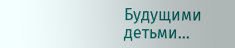Будущими детьми…